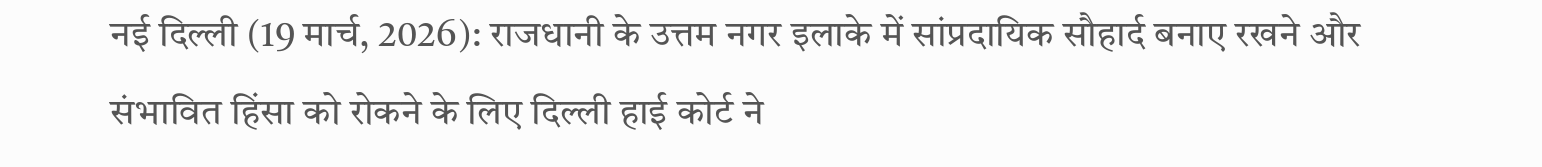नई दिल्ली (19 मार्च, 2026): राजधानी के उत्तम नगर इलाके में सांप्रदायिक सौहार्द बनाए रखने और संभावित हिंसा को रोकने के लिए दिल्ली हाई कोर्ट ने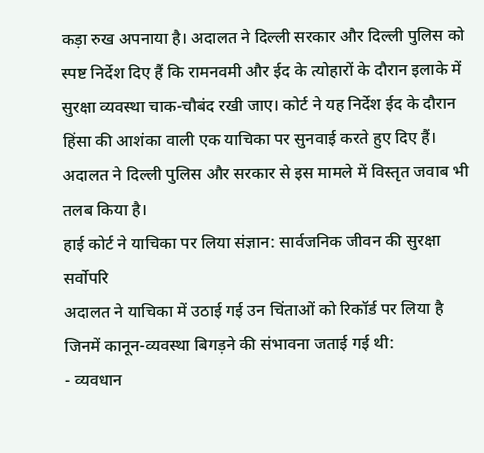कड़ा रुख अपनाया है। अदालत ने दिल्ली सरकार और दिल्ली पुलिस को स्पष्ट निर्देश दिए हैं कि रामनवमी और ईद के त्योहारों के दौरान इलाके में सुरक्षा व्यवस्था चाक-चौबंद रखी जाए। कोर्ट ने यह निर्देश ईद के दौरान हिंसा की आशंका वाली एक याचिका पर सुनवाई करते हुए दिए हैं। अदालत ने दिल्ली पुलिस और सरकार से इस मामले में विस्तृत जवाब भी तलब किया है।
हाई कोर्ट ने याचिका पर लिया संज्ञान: सार्वजनिक जीवन की सुरक्षा सर्वोपरि
अदालत ने याचिका में उठाई गई उन चिंताओं को रिकॉर्ड पर लिया है जिनमें कानून-व्यवस्था बिगड़ने की संभावना जताई गई थी:
- व्यवधान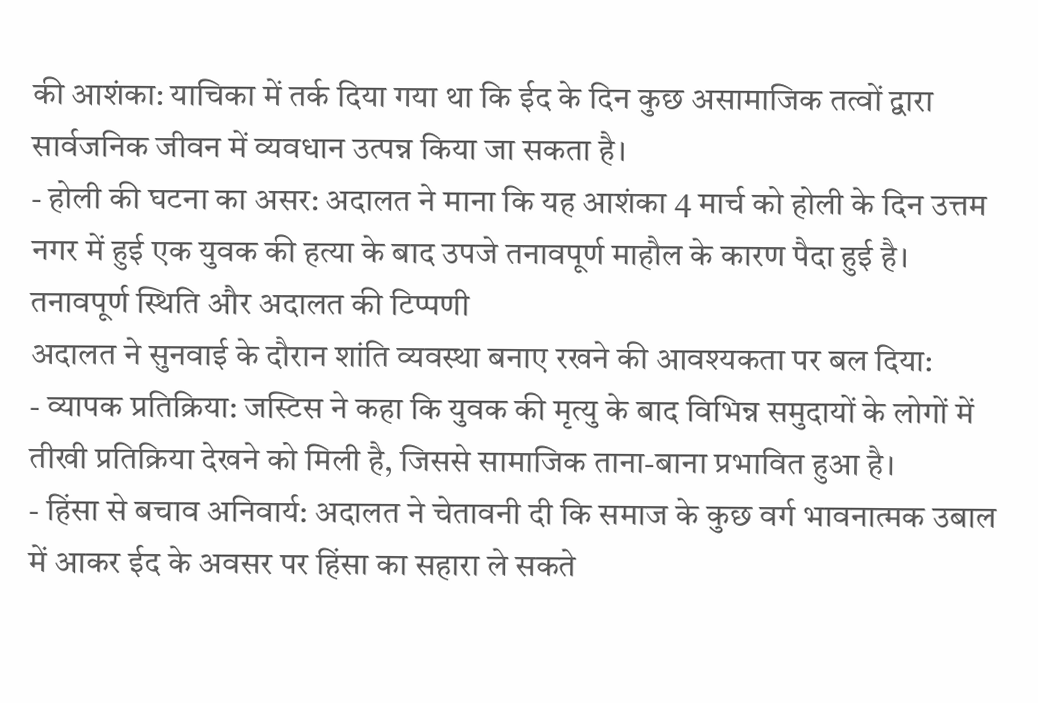की आशंका: याचिका में तर्क दिया गया था कि ईद के दिन कुछ असामाजिक तत्वों द्वारा सार्वजनिक जीवन में व्यवधान उत्पन्न किया जा सकता है।
- होली की घटना का असर: अदालत ने माना कि यह आशंका 4 मार्च को होली के दिन उत्तम नगर में हुई एक युवक की हत्या के बाद उपजे तनावपूर्ण माहौल के कारण पैदा हुई है।
तनावपूर्ण स्थिति और अदालत की टिप्पणी
अदालत ने सुनवाई के दौरान शांति व्यवस्था बनाए रखने की आवश्यकता पर बल दिया:
- व्यापक प्रतिक्रिया: जस्टिस ने कहा कि युवक की मृत्यु के बाद विभिन्न समुदायों के लोगों में तीखी प्रतिक्रिया देखने को मिली है, जिससे सामाजिक ताना-बाना प्रभावित हुआ है।
- हिंसा से बचाव अनिवार्य: अदालत ने चेतावनी दी कि समाज के कुछ वर्ग भावनात्मक उबाल में आकर ईद के अवसर पर हिंसा का सहारा ले सकते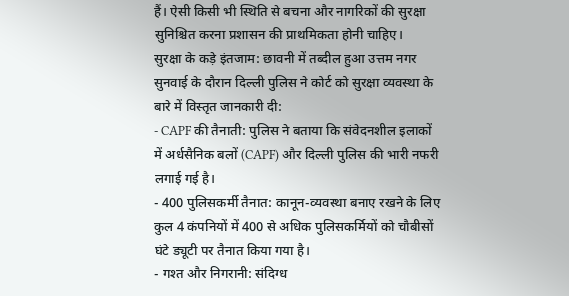हैं। ऐसी किसी भी स्थिति से बचना और नागरिकों की सुरक्षा सुनिश्चित करना प्रशासन की प्राथमिकता होनी चाहिए।
सुरक्षा के कड़े इंतजाम: छावनी में तब्दील हुआ उत्तम नगर
सुनवाई के दौरान दिल्ली पुलिस ने कोर्ट को सुरक्षा व्यवस्था के बारे में विस्तृत जानकारी दी:
- CAPF की तैनाती: पुलिस ने बताया कि संवेदनशील इलाकों में अर्धसैनिक बलों (CAPF) और दिल्ली पुलिस की भारी नफरी लगाई गई है।
- 400 पुलिसकर्मी तैनात: कानून-व्यवस्था बनाए रखने के लिए कुल 4 कंपनियों में 400 से अधिक पुलिसकर्मियों को चौबीसों घंटे ड्यूटी पर तैनात किया गया है।
- गश्त और निगरानी: संदिग्ध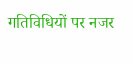गतिविधियों पर नजर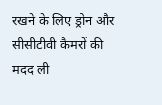रखने के लिए ड्रोन और सीसीटीवी कैमरों की मदद ली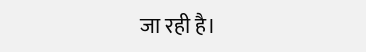जा रही है।